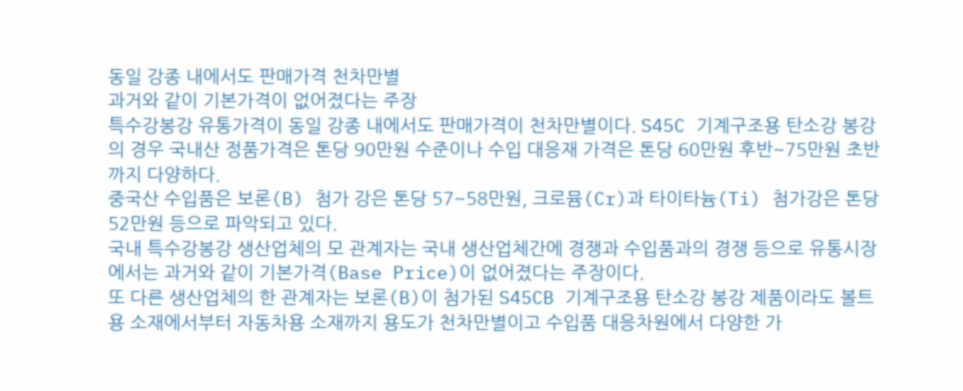동일 강종 내에서도 판매가격 천차만별
과거와 같이 기본가격이 없어졌다는 주장
특수강봉강 유통가격이 동일 강종 내에서도 판매가격이 천차만별이다. S45C 기계구조용 탄소강 봉강의 경우 국내산 정품가격은 톤당 90만원 수준이나 수입 대응재 가격은 톤당 60만원 후반~75만원 초반까지 다양하다.
중국산 수입품은 보론(B) 첨가 강은 톤당 57~58만원, 크로뮴(Cr)과 타이타늄(Ti) 첨가강은 톤당 52만원 등으로 파악되고 있다.
국내 특수강봉강 생산업체의 모 관계자는 국내 생산업체간에 경쟁과 수입품과의 경쟁 등으로 유통시장에서는 과거와 같이 기본가격(Base Price)이 없어졌다는 주장이다.
또 다른 생산업체의 한 관계자는 보론(B)이 첨가된 S45CB 기계구조용 탄소강 봉강 제품이라도 볼트용 소재에서부터 자동차용 소재까지 용도가 천차만별이고 수입품 대응차원에서 다양한 가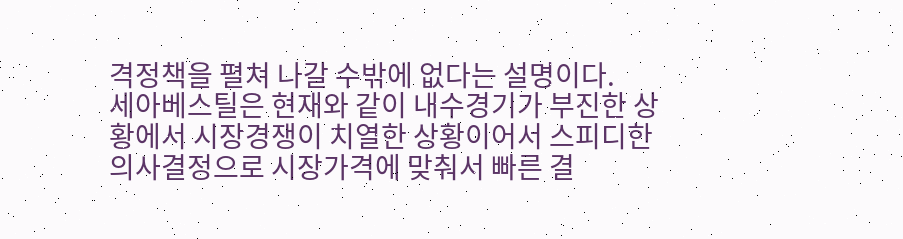격정책을 펼쳐 나갈 수밖에 없다는 설명이다.
세아베스틸은 현재와 같이 내수경기가 부진한 상황에서 시장경쟁이 치열한 상황이어서 스피디한 의사결정으로 시장가격에 맞춰서 빠른 결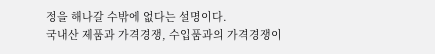정을 해나갈 수밖에 없다는 설명이다.
국내산 제품과 가격경쟁, 수입품과의 가격경쟁이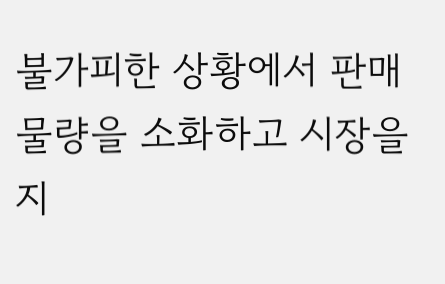불가피한 상황에서 판매물량을 소화하고 시장을 지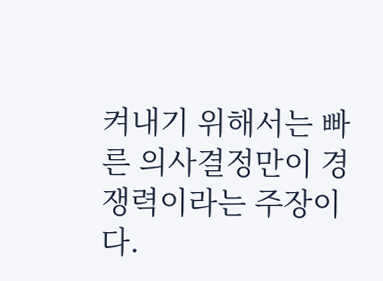켜내기 위해서는 빠른 의사결정만이 경쟁력이라는 주장이다.